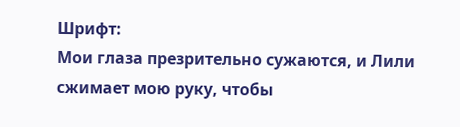Шрифт:
Мои глаза презрительно сужаются, и Лили сжимает мою руку, чтобы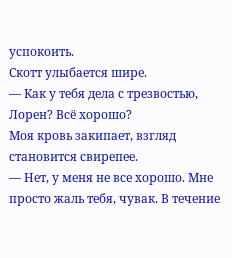успокоить.
Скотт улыбается шире.
— Как у тебя дела с трезвостью, Лорен? Всё хорошо?
Моя кровь закипает, взгляд становится свирепее.
— Нет, у меня не все хорошо. Мне просто жаль тебя, чувак. В течение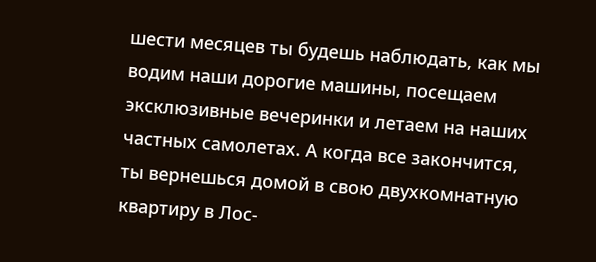шести месяцев ты будешь наблюдать, как мы водим наши дорогие машины, посещаем эксклюзивные вечеринки и летаем на наших частных самолетах. А когда все закончится, ты вернешься домой в свою двухкомнатную квартиру в Лос-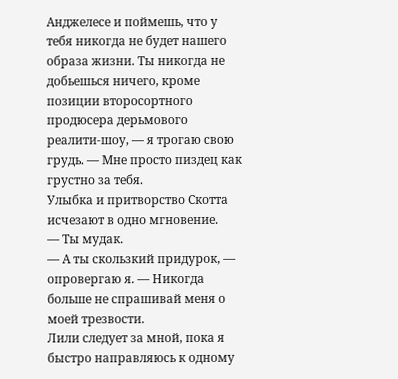Анджелесе и поймешь, что у тебя никогда не будет нашего образа жизни. Ты никогда не добьешься ничего, кроме позиции второсортного продюсера дерьмового реалити-шоу, — я трогаю свою грудь. — Мне просто пиздец как грустно за тебя.
Улыбка и притворство Скотта исчезают в одно мгновение.
— Ты мудак.
— А ты скользкий придурок, — опровергаю я. — Никогда больше не спрашивай меня о моей трезвости.
Лили следует за мной, пока я быстро направляюсь к одному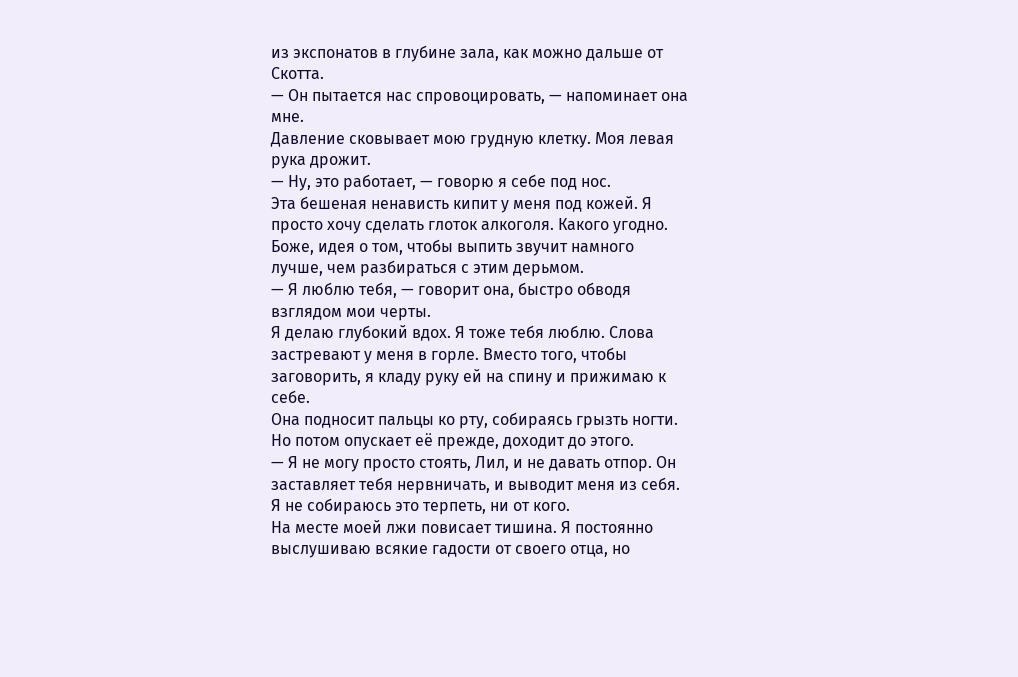из экспонатов в глубине зала, как можно дальше от Скотта.
— Он пытается нас спровоцировать, — напоминает она мне.
Давление сковывает мою грудную клетку. Моя левая рука дрожит.
— Ну, это работает, — говорю я себе под нос.
Эта бешеная ненависть кипит у меня под кожей. Я просто хочу сделать глоток алкоголя. Какого угодно. Боже, идея о том, чтобы выпить звучит намного лучше, чем разбираться с этим дерьмом.
— Я люблю тебя, — говорит она, быстро обводя взглядом мои черты.
Я делаю глубокий вдох. Я тоже тебя люблю. Слова застревают у меня в горле. Вместо того, чтобы заговорить, я кладу руку ей на спину и прижимаю к себе.
Она подносит пальцы ко рту, собираясь грызть ногти. Но потом опускает её прежде, доходит до этого.
— Я не могу просто стоять, Лил, и не давать отпор. Он заставляет тебя нервничать, и выводит меня из себя. Я не собираюсь это терпеть, ни от кого.
На месте моей лжи повисает тишина. Я постоянно выслушиваю всякие гадости от своего отца, но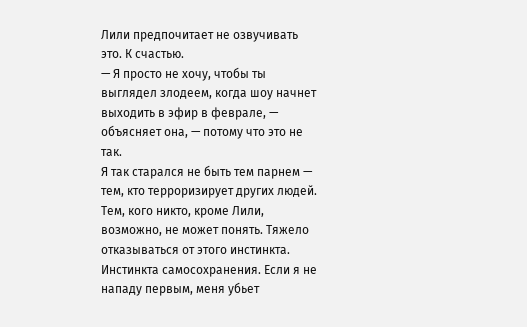Лили предпочитает не озвучивать это. К счастью.
— Я просто не хочу, чтобы ты выглядел злодеем, когда шоу начнет выходить в эфир в феврале, — объясняет она, — потому что это не так.
Я так старался не быть тем парнем — тем, кто терроризирует других людей. Тем, кого никто, кроме Лили, возможно, не может понять. Тяжело отказываться от этого инстинкта. Инстинкта самосохранения. Если я не нападу первым, меня убьет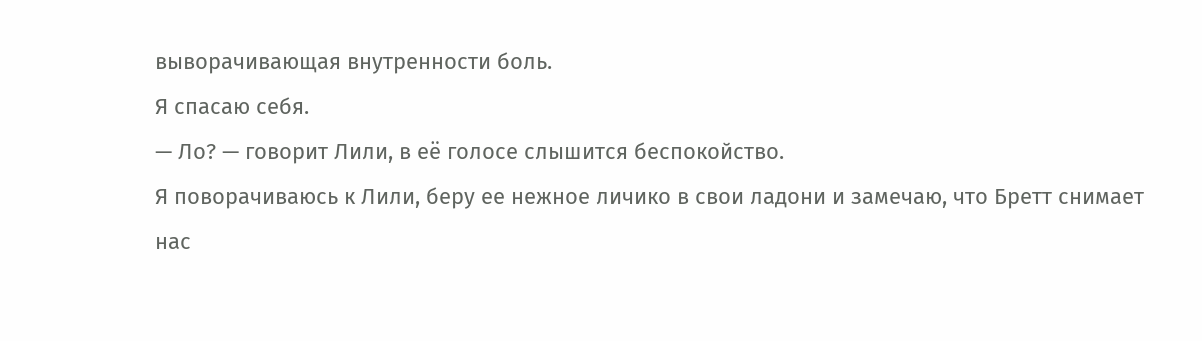выворачивающая внутренности боль.
Я спасаю себя.
— Ло? — говорит Лили, в её голосе слышится беспокойство.
Я поворачиваюсь к Лили, беру ее нежное личико в свои ладони и замечаю, что Бретт снимает нас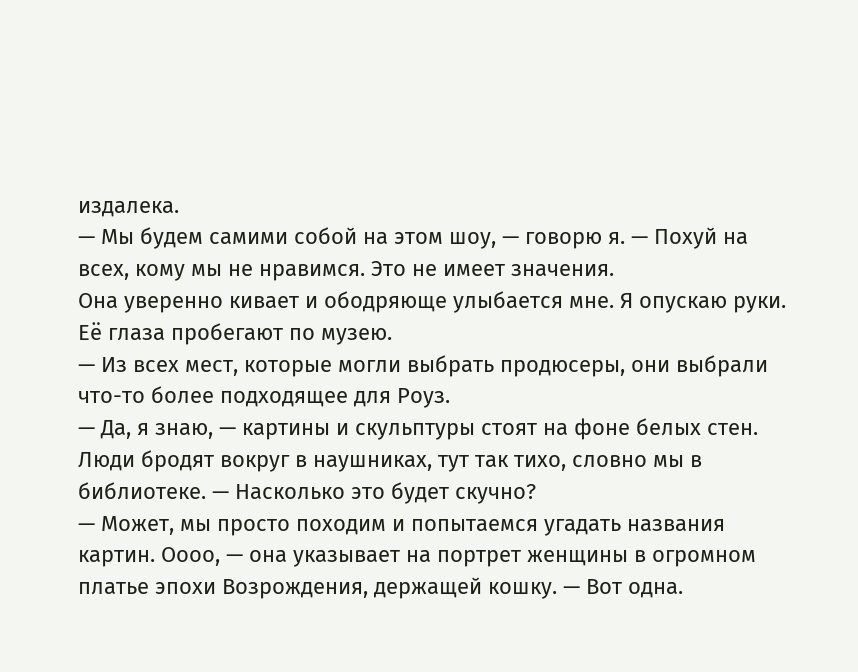издалека.
— Мы будем самими собой на этом шоу, — говорю я. — Похуй на всех, кому мы не нравимся. Это не имеет значения.
Она уверенно кивает и ободряюще улыбается мне. Я опускаю руки. Её глаза пробегают по музею.
— Из всех мест, которые могли выбрать продюсеры, они выбрали что-то более подходящее для Роуз.
— Да, я знаю, — картины и скульптуры стоят на фоне белых стен. Люди бродят вокруг в наушниках, тут так тихо, словно мы в библиотеке. — Насколько это будет скучно?
— Может, мы просто походим и попытаемся угадать названия картин. Оооо, — она указывает на портрет женщины в огромном платье эпохи Возрождения, держащей кошку. — Вот одна.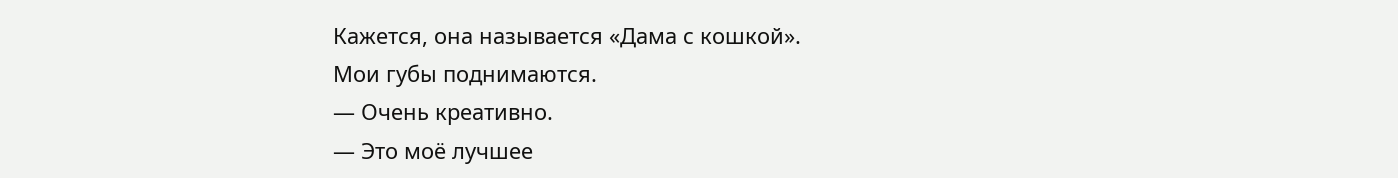Кажется, она называется «Дама с кошкой».
Мои губы поднимаются.
— Очень креативно.
— Это моё лучшее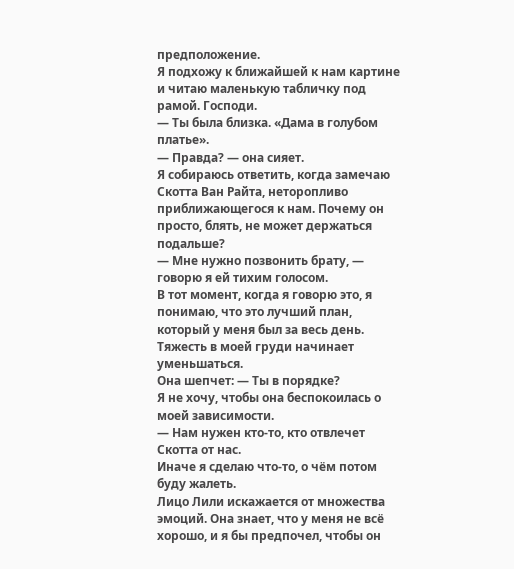предположение.
Я подхожу к ближайшей к нам картине и читаю маленькую табличку под рамой. Господи.
— Ты была близка. «Дама в голубом платье».
— Правда? — она сияет.
Я собираюсь ответить, когда замечаю Скотта Ван Райта, неторопливо приближающегося к нам. Почему он просто, блять, не может держаться подальше?
— Мне нужно позвонить брату, — говорю я ей тихим голосом.
В тот момент, когда я говорю это, я понимаю, что это лучший план, который у меня был за весь день. Тяжесть в моей груди начинает уменьшаться.
Она шепчет: — Ты в порядке?
Я не хочу, чтобы она беспокоилась о моей зависимости.
— Нам нужен кто-то, кто отвлечет Скотта от нас.
Иначе я сделаю что-то, о чём потом буду жалеть.
Лицо Лили искажается от множества эмоций. Она знает, что у меня не всё хорошо, и я бы предпочел, чтобы он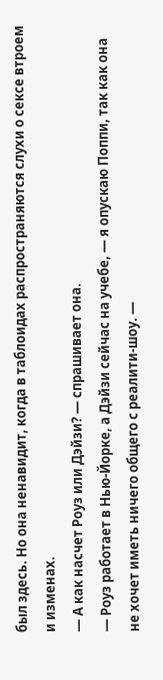был здесь. Но она ненавидит, когда в таблоидах распространяются слухи о сексе втроем и изменах.
— А как насчет Роуз или Дэйзи? — спрашивает она.
— Роуз работает в Нью-Йорке, а Дэйзи сейчас на учебе, — я опускаю Поппи, так как она не хочет иметь ничего общего с реалити-шоу. —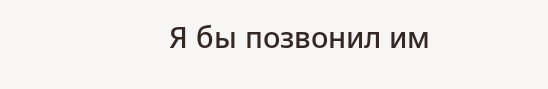Я бы позвонил им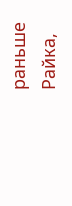раньше Райка,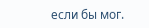если бы мог.